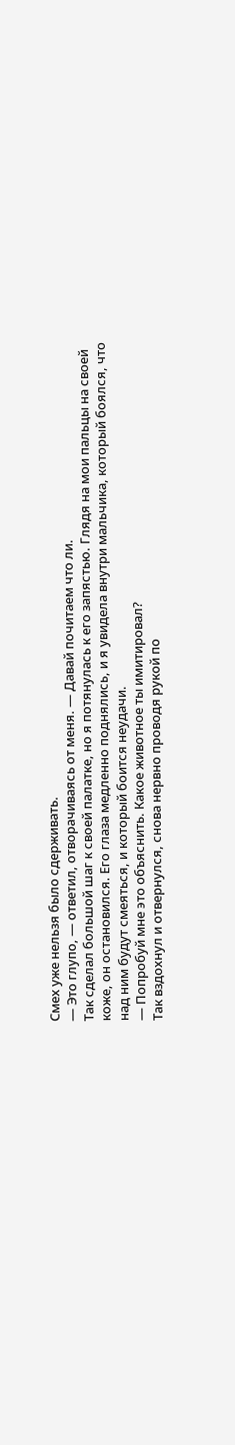Смех уже нельзя было сдерживать.
― Это глупо, ― ответил, отворачиваясь от меня. ― Давай почитаем что ли.
Так сделал большой шаг к своей палатке, но я потянулась к его запястью. Глядя на мои пальцы на своей коже, он остановился. Его глаза медленно поднялись, и я увидела внутри мальчика, который боялся, что над ним будут смеяться, и который боится неудачи.
― Попробуй мне это объяснить. Какое животное ты имитировал?
Так вздохнул и отвернулся, снова нервно проводя рукой по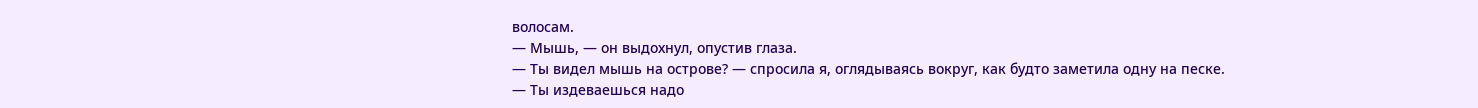волосам.
― Мышь, ― он выдохнул, опустив глаза.
― Ты видел мышь на острове? ― спросила я, оглядываясь вокруг, как будто заметила одну на песке.
― Ты издеваешься надо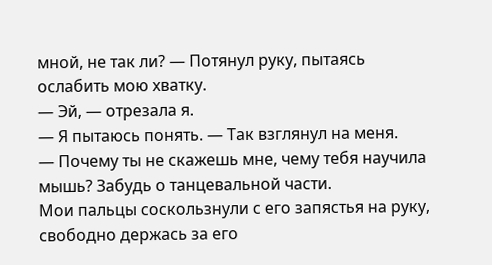мной, не так ли? ― Потянул руку, пытаясь ослабить мою хватку.
― Эй, ― отрезала я.
― Я пытаюсь понять. ― Так взглянул на меня.
― Почему ты не скажешь мне, чему тебя научила мышь? Забудь о танцевальной части.
Мои пальцы соскользнули с его запястья на руку, свободно держась за его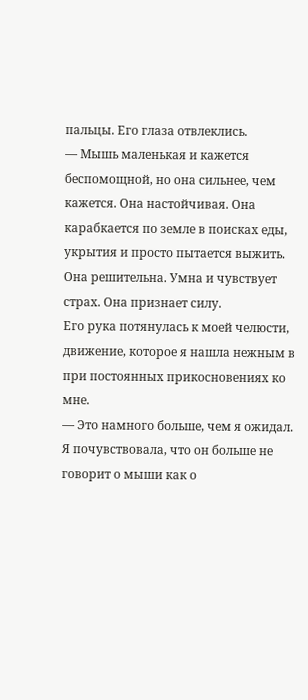пальцы. Его глаза отвлеклись.
― Мышь маленькая и кажется беспомощной, но она сильнее, чем кажется. Она настойчивая. Она карабкается по земле в поисках еды, укрытия и просто пытается выжить. Она решительна. Умна и чувствует страх. Она признает силу.
Его рука потянулась к моей челюсти, движение, которое я нашла нежным в при постоянных прикосновениях ко мне.
― Это намного больше, чем я ожидал.
Я почувствовала, что он больше не говорит о мыши как о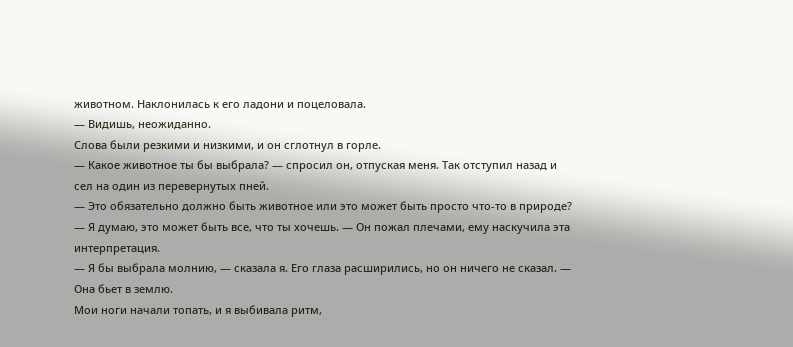животном. Наклонилась к его ладони и поцеловала.
― Видишь, неожиданно.
Слова были резкими и низкими, и он сглотнул в горле.
― Какое животное ты бы выбрала? ― спросил он, отпуская меня. Так отступил назад и сел на один из перевернутых пней.
― Это обязательно должно быть животное или это может быть просто что-то в природе?
― Я думаю, это может быть все, что ты хочешь. ― Он пожал плечами, ему наскучила эта интерпретация.
― Я бы выбрала молнию, ― сказала я. Его глаза расширились, но он ничего не сказал. ― Она бьет в землю.
Мои ноги начали топать, и я выбивала ритм,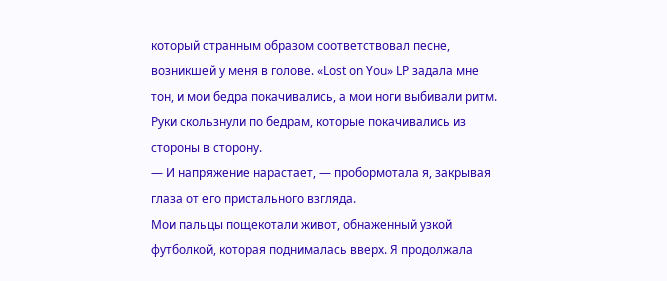который странным образом соответствовал песне, возникшей у меня в голове. «Lost on You» LP задала мне тон, и мои бедра покачивались, а мои ноги выбивали ритм. Руки скользнули по бедрам, которые покачивались из стороны в сторону.
― И напряжение нарастает, ― пробормотала я, закрывая глаза от его пристального взгляда.
Мои пальцы пощекотали живот, обнаженный узкой футболкой, которая поднималась вверх. Я продолжала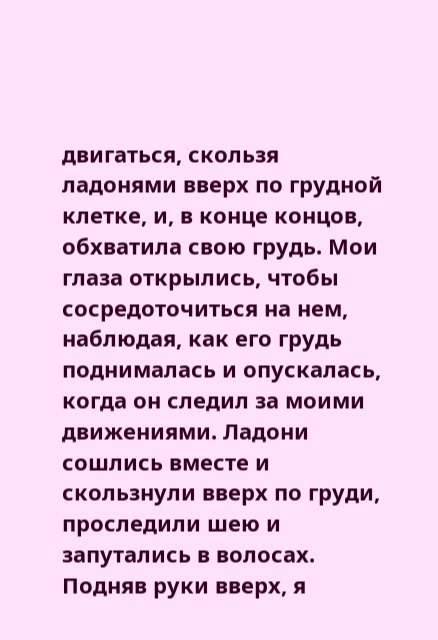двигаться, скользя ладонями вверх по грудной клетке, и, в конце концов, обхватила свою грудь. Мои глаза открылись, чтобы сосредоточиться на нем, наблюдая, как его грудь поднималась и опускалась, когда он следил за моими движениями. Ладони сошлись вместе и скользнули вверх по груди, проследили шею и запутались в волосах. Подняв руки вверх, я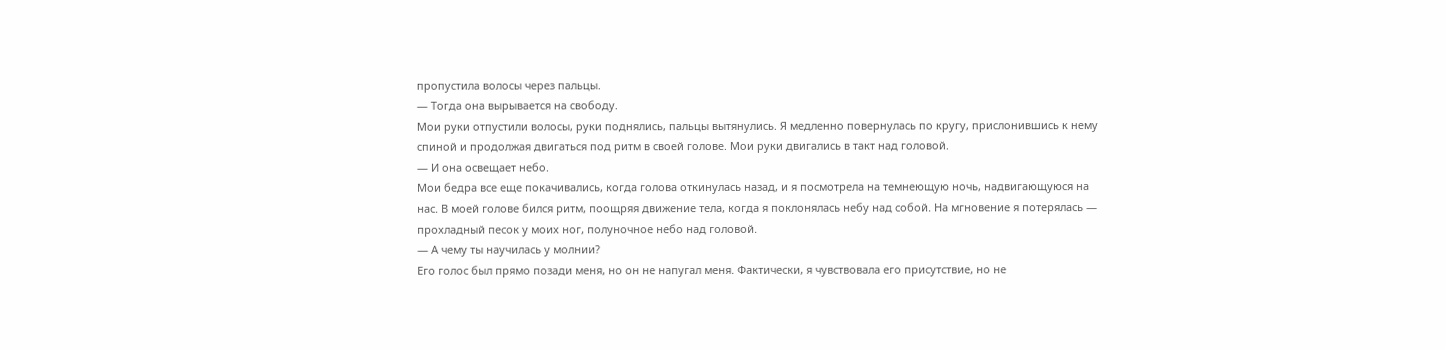пропустила волосы через пальцы.
― Тогда она вырывается на свободу.
Мои руки отпустили волосы, руки поднялись, пальцы вытянулись. Я медленно повернулась по кругу, прислонившись к нему спиной и продолжая двигаться под ритм в своей голове. Мои руки двигались в такт над головой.
― И она освещает небо.
Мои бедра все еще покачивались, когда голова откинулась назад, и я посмотрела на темнеющую ночь, надвигающуюся на нас. В моей голове бился ритм, поощряя движение тела, когда я поклонялась небу над собой. На мгновение я потерялась ― прохладный песок у моих ног, полуночное небо над головой.
― А чему ты научилась у молнии?
Его голос был прямо позади меня, но он не напугал меня. Фактически, я чувствовала его присутствие, но не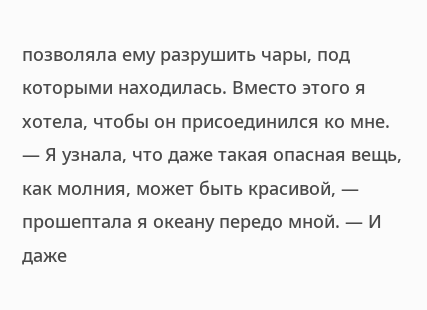позволяла ему разрушить чары, под которыми находилась. Вместо этого я хотела, чтобы он присоединился ко мне.
― Я узнала, что даже такая опасная вещь, как молния, может быть красивой, ― прошептала я океану передо мной. ― И даже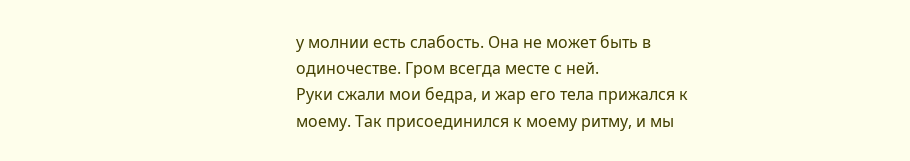у молнии есть слабость. Она не может быть в одиночестве. Гром всегда месте с ней.
Руки сжали мои бедра, и жар его тела прижался к моему. Так присоединился к моему ритму, и мы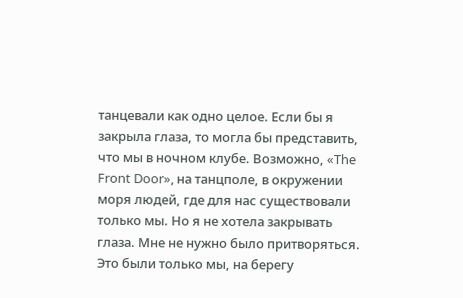танцевали как одно целое. Если бы я закрыла глаза, то могла бы представить, что мы в ночном клубе. Возможно, «The Front Door», на танцполе, в окружении моря людей, где для нас существовали только мы. Но я не хотела закрывать глаза. Мне не нужно было притворяться. Это были только мы, на берегу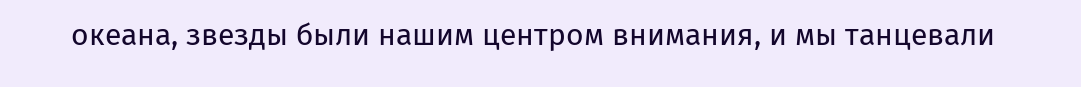океана, звезды были нашим центром внимания, и мы танцевали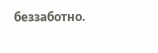беззаботно.